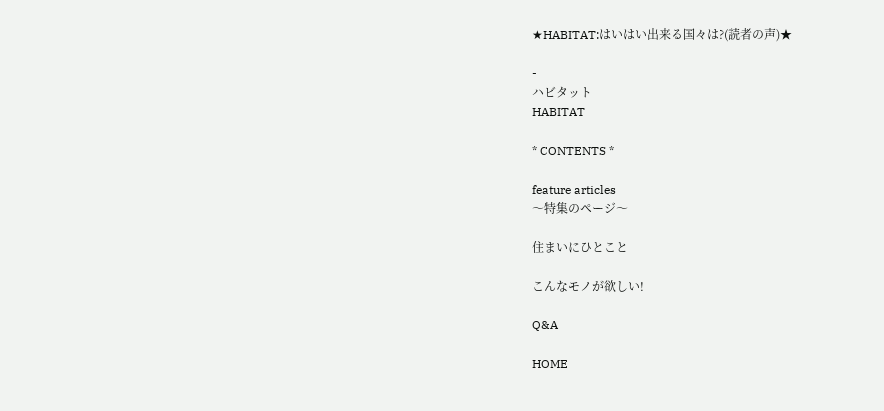★HABITAT:はいはい出来る国々は?(読者の声)★

-
ハビタット
HABITAT

* CONTENTS *

feature articles
〜特集のページ〜

住まいにひとこと

こんなモノが欲しい!

Q&A

HOME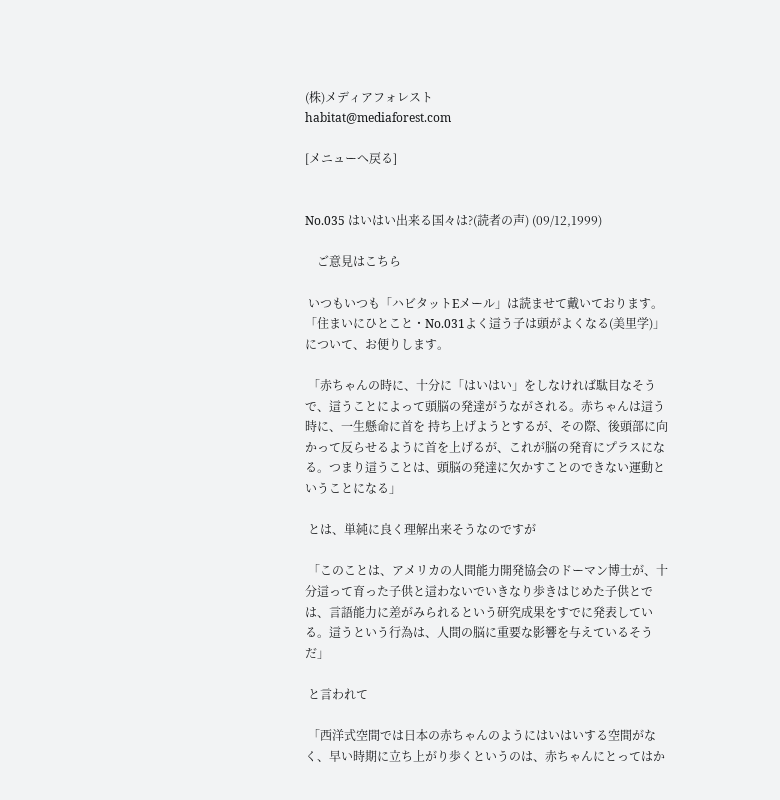(株)メディアフォレスト
habitat@mediaforest.com

[メニューへ戻る]


No.035 はいはい出来る国々は?(読者の声) (09/12,1999)

    ご意見はこちら

 いつもいつも「ハビタットEメール」は読ませて戴いております。「住まいにひとこと・No.031よく這う子は頭がよくなる(美里学)」について、お便りします。

 「赤ちゃんの時に、十分に「はいはい」をしなければ駄目なそうで、這うことによって頭脳の発達がうながされる。赤ちゃんは這う時に、一生懸命に首を 持ち上げようとするが、その際、後頭部に向かって反らせるように首を上げるが、これが脳の発育にプラスになる。つまり這うことは、頭脳の発達に欠かすことのできない運動ということになる」

 とは、単純に良く理解出来そうなのですが

 「このことは、アメリカの人間能力開発協会のドーマン博士が、十分這って育った子供と這わないでいきなり歩きはじめた子供とでは、言語能力に差がみられるという研究成果をすでに発表している。這うという行為は、人間の脳に重要な影響を与えているそうだ」

 と言われて

 「西洋式空間では日本の赤ちゃんのようにはいはいする空間がなく、早い時期に立ち上がり歩くというのは、赤ちゃんにとってはか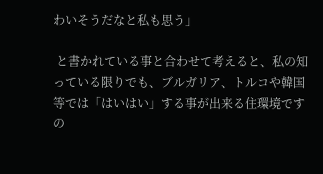わいそうだなと私も思う」

 と書かれている事と合わせて考えると、私の知っている限りでも、ブルガリア、トルコや韓国等では「はいはい」する事が出来る住環境ですの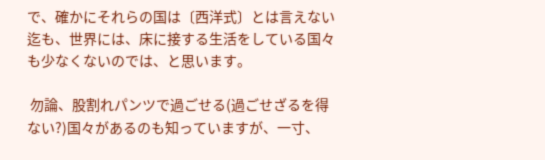で、確かにそれらの国は〔西洋式〕とは言えない迄も、世界には、床に接する生活をしている国々も少なくないのでは、と思います。

 勿論、股割れパンツで過ごせる(過ごせざるを得ない?)国々があるのも知っていますが、一寸、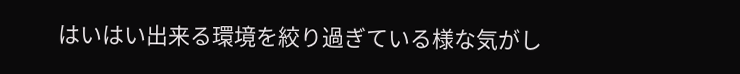はいはい出来る環境を絞り過ぎている様な気がし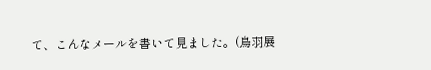て、こんなメールを書いて見ました。(鳥羽展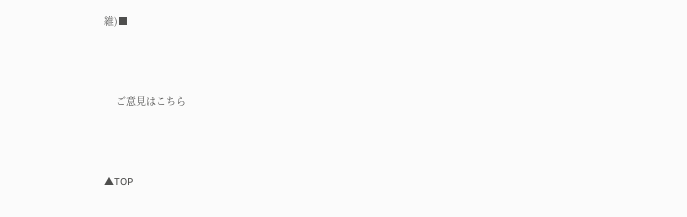維)■



    ご意見はこちら



▲TOP